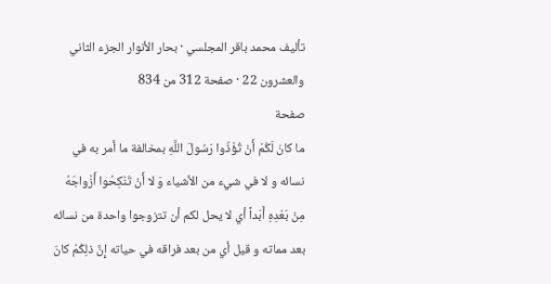تأليف محمد باقر المجلسي · بحار الأنوار الجزء الثاني والعشرون 22 · صفحة 312 من 834
صفحة
ما كانَ لَكُمْ أَنْ تُؤْذُوا رَسُولَ اللَّهِ بمخالفة ما أمر به في نسائه و لا في شيء من الأشياء وَ لا أَنْ تَنْكِحُوا أَزْواجَهُ مِنْ بَعْدِهِ أَبَداً أي لا يحل لكم أن تتزوجوا واحدة من نسائه بعد مماته و قيل أي من بعد فراقه في حياته إِنَّ ذلِكُمْ كانَ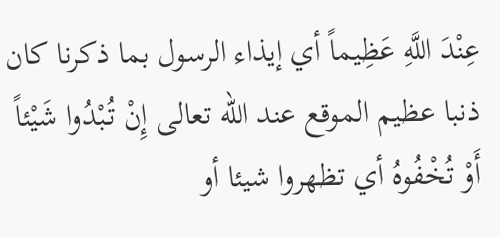عِنْدَ اللَّهِ عَظِيماً أي إيذاء الرسول بما ذكرنا كان ذنبا عظيم الموقع عند الله تعالى إِنْ تُبْدُوا شَيْئاً أَوْ تُخْفُوهُ أي تظهروا شيئا أو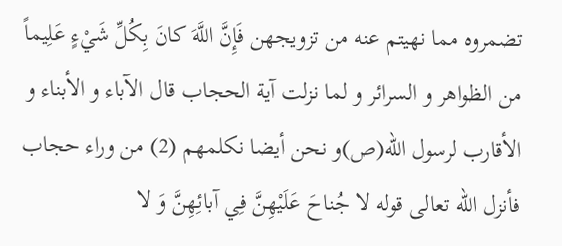تضمروه مما نهيتم عنه من تزويجهن فَإِنَّ اللَّهَ كانَ بِكُلِّ شَيْءٍ عَلِيماً من الظواهر و السرائر و لما نزلت آية الحجاب قال الآباء و الأبناء و الأقارب لرسول الله(ص)و نحن أيضا نكلمهم (2) من وراء حجاب فأنزل الله تعالى قوله لا جُناحَ عَلَيْهِنَّ فِي آبائِهِنَّ وَ لا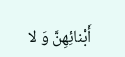أَبْنائِهِنَّ وَ لا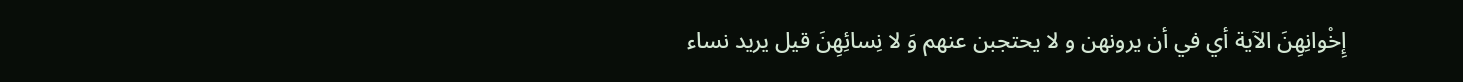إِخْوانِهِنَ الآية أي في أن يرونهن و لا يحتجبن عنهم وَ لا نِسائِهِنَ قيل يريد نساء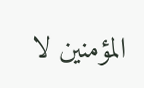المؤمنين لا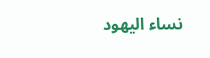نساء اليهود